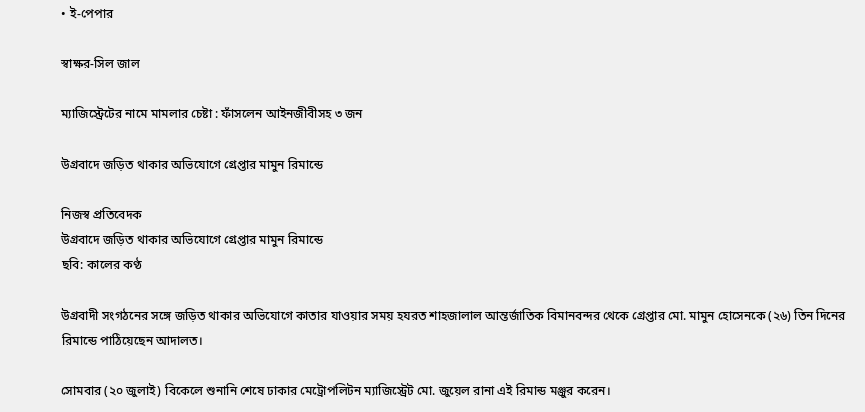• ই-পেপার

স্বাক্ষর-সিল জাল

ম্যাজিস্ট্রেটের নামে মামলার চেষ্টা : ফাঁসলেন আইনজীবীসহ ৩ জন

উগ্রবাদে জড়িত থাকার অভিযোগে গ্রেপ্তার মামুন রিমান্ডে

নিজস্ব প্রতিবেদক
উগ্রবাদে জড়িত থাকার অভিযোগে গ্রেপ্তার মামুন রিমান্ডে
ছবি: কালের কণ্ঠ

উগ্রবাদী সংগঠনের সঙ্গে জড়িত থাকার অভিযোগে কাতার যাওয়ার সময় হযরত শাহজালাল আন্তর্জাতিক বিমানবন্দর থেকে গ্রেপ্তার মো. মামুন হোসেনকে (২৬) তিন দিনের রিমান্ডে পাঠিয়েছেন আদালত।

সোমবার (২০ জুলাই) বিকেলে শুনানি শেষে ঢাকার মেট্রোপলিটন ম্যাজিস্ট্রেট মো. জুয়েল রানা এই রিমান্ড মঞ্জুর করেন।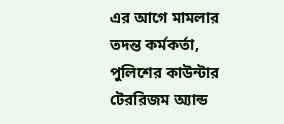এর আগে মামলার তদন্ত কর্মকর্তা, পুলিশের কাউন্টার টেররিজম অ্যান্ড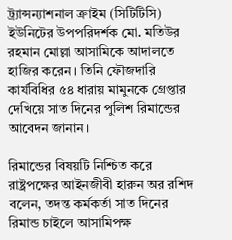ট্র্যান্সন্যাশনাল ক্রাইম (সিটিটিসি) ইউনিটের উপপরিদর্শক মো. মতিউর রহমান মোল্লা আসামিকে আদালতে হাজির করেন। তিনি ফৌজদারি কার্যবিধির ৫৪ ধারায় মামুনকে গ্রেপ্তার দেখিয়ে সাত দিনের পুলিশ রিমান্ডের আবেদন জানান।

রিমান্ডের বিষয়টি নিশ্চিত করে রাষ্ট্রপক্ষের আইনজীবী হারুন অর রশিদ বলেন, তদন্ত কর্মকর্তা সাত দিনের রিমান্ড চাইলে আসামিপক্ষ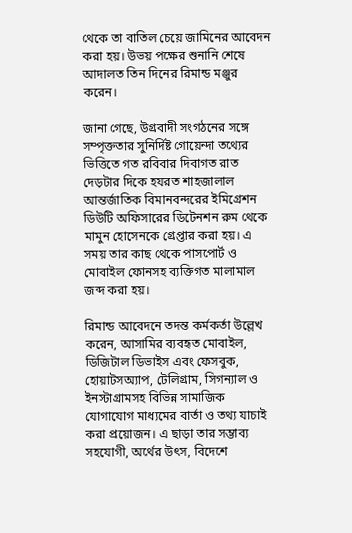থেকে তা বাতিল চেয়ে জামিনের আবেদন করা হয়। উভয় পক্ষের শুনানি শেষে আদালত তিন দিনের রিমান্ড মঞ্জুর করেন।

জানা গেছে, উগ্রবাদী সংগঠনের সঙ্গে সম্পৃক্ততার সুনির্দিষ্ট গোয়েন্দা তথ্যের ভিত্তিতে গত রবিবার দিবাগত রাত দেড়টার দিকে হযরত শাহজালাল আন্তর্জাতিক বিমানবন্দরের ইমিগ্রেশন ডিউটি অফিসারের ডিটেনশন রুম থেকে মামুন হোসেনকে গ্রেপ্তার করা হয়। এ সময় তার কাছ থেকে পাসপোর্ট ও মোবাইল ফোনসহ ব্যক্তিগত মালামাল জব্দ করা হয়।

রিমান্ড আবেদনে তদন্ত কর্মকর্তা উল্লেখ করেন, আসামির ব্যবহৃত মোবাইল, ডিজিটাল ডিভাইস এবং ফেসবুক, হোয়াটসঅ্যাপ, টেলিগ্রাম, সিগন্যাল ও ইনস্টাগ্রামসহ বিভিন্ন সামাজিক যোগাযোগ মাধ্যমের বার্তা ও তথ্য যাচাই করা প্রয়োজন। এ ছাড়া তার সম্ভাব্য সহযোগী, অর্থের উৎস, বিদেশে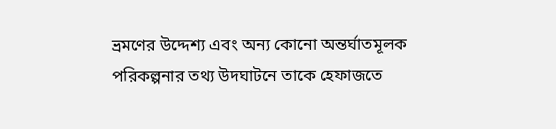ভ্রমণের উদ্দেশ্য এবং অন্য কোনো অন্তর্ঘাতমূলক পরিকল্পনার তথ্য উদঘাটনে তাকে হেফাজতে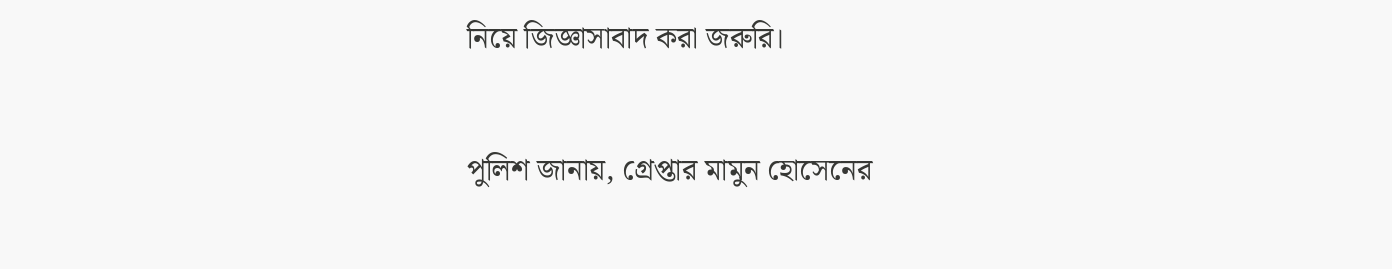নিয়ে জিজ্ঞাসাবাদ করা জরুরি।

পুলিশ জানায়, গ্রেপ্তার মামুন হোসেনের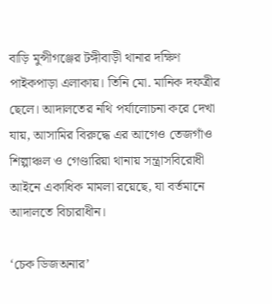বাড়ি মুন্সীগঞ্জের টঙ্গীবাড়ী থানার দক্ষিণ পাইকপাড়া এলাকায়। তিনি মো. মানিক দফত্রীর ছেলে। আদালতের নথি পর্যালোচনা করে দেখা যায়, আসামির বিরুদ্ধে এর আগেও তেজগাঁও শিল্পাঞ্চল ও গেণ্ডারিয়া থানায় সন্ত্রাসবিরোধী আইনে একাধিক মামলা রয়েছে, যা বর্তমানে আদালতে বিচারাধীন।

‘চেক ডিজঅনার’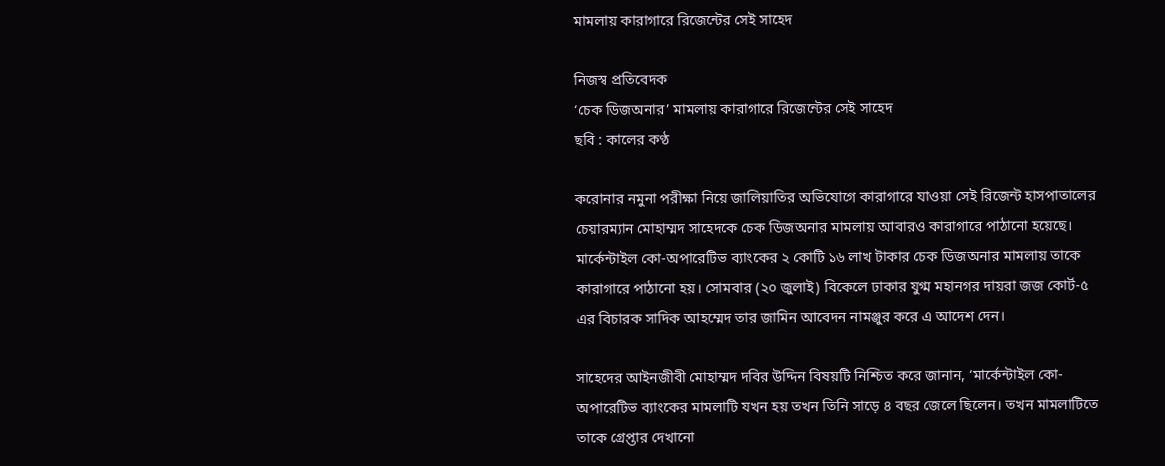মামলায় কারাগারে রিজেন্টের সেই সাহেদ

নিজস্ব প্রতিবেদক
‘চেক ডিজঅনার’ মামলায় কারাগারে রিজেন্টের সেই সাহেদ
ছবি : কালের কণ্ঠ

করোনার নমুনা পরীক্ষা নিয়ে জালিয়াতির অভিযোগে কারাগারে যাওয়া সেই রিজেন্ট হাসপাতালের চেয়ারম্যান মোহাম্মদ সাহেদকে চেক ডিজঅনার মামলায় আবারও কারাগারে পাঠানো হয়েছে। মার্কেন্টাইল কো-অপারেটিভ ব্যাংকের ২ কোটি ১৬ লাখ টাকার চেক ডিজঅনার মামলায় তাকে কারাগারে পাঠানো হয়। সোমবার (২০ জুলাই) বিকেলে ঢাকার যুগ্ম মহানগর দায়রা জজ কোর্ট-৫ এর বিচারক সাদিক আহম্মেদ তার জামিন আবেদন নামঞ্জুর করে এ আদেশ দেন।

সাহেদের আইনজীবী মোহাম্মদ দবির উদ্দিন বিষয়টি নিশ্চিত করে জানান, ‘মার্কেন্টাইল কো-অপারেটিভ ব্যাংকের মামলাটি যখন হয় তখন তিনি সাড়ে ৪ বছর জেলে ছিলেন। তখন মামলাটিতে তাকে গ্রেপ্তার দেখানো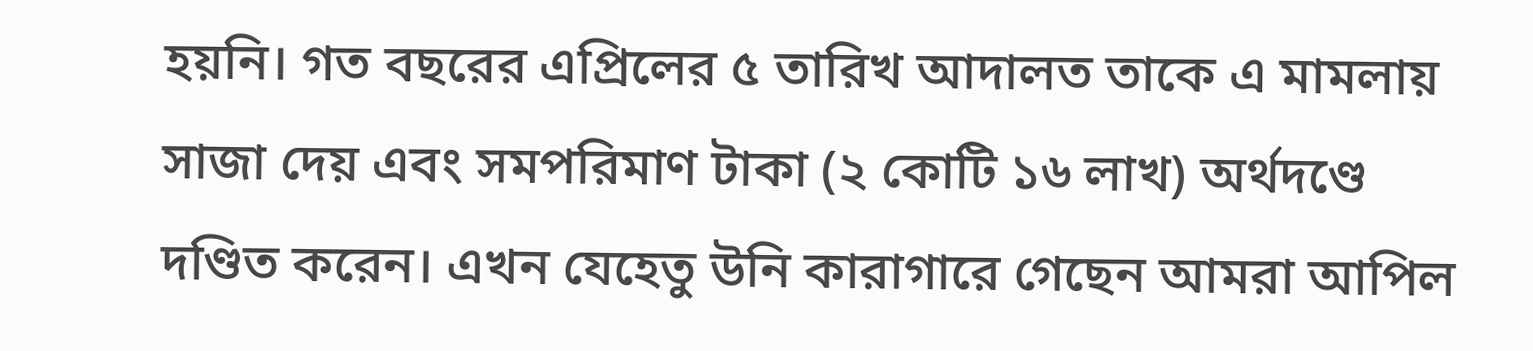হয়নি। গত বছরের এপ্রিলের ৫ তারিখ আদালত তাকে এ মামলায় সাজা দেয় এবং সমপরিমাণ টাকা (২ কোটি ১৬ লাখ) অর্থদণ্ডে দণ্ডিত করেন। এখন যেহেতু উনি কারাগারে গেছেন আমরা আপিল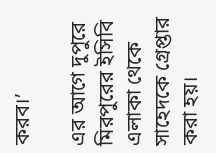করব।’

এর আগে দুপুরে মিরপুরের ইসিবি এলাকা থেকে সাহেদকে গ্রেপ্তার করা হয়।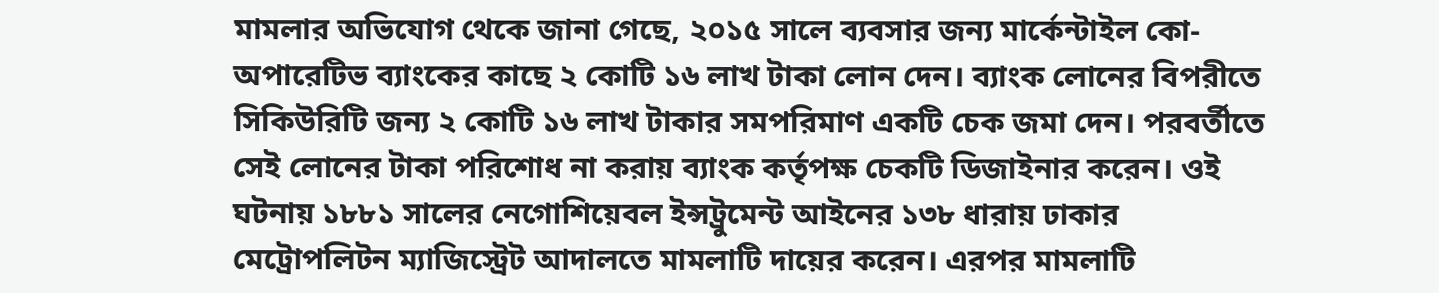মামলার অভিযোগ থেকে জানা গেছে, ২০১৫ সালে ব্যবসার জন্য মার্কেন্টাইল কো-অপারেটিভ ব্যাংকের কাছে ২ কোটি ১৬ লাখ টাকা লোন দেন। ব্যাংক লোনের বিপরীতে সিকিউরিটি জন্য ২ কোটি ১৬ লাখ টাকার সমপরিমাণ একটি চেক জমা দেন। পরবর্তীতে সেই লোনের টাকা পরিশোধ না করায় ব্যাংক কর্তৃপক্ষ চেকটি ডিজাইনার করেন। ওই ঘটনায় ১৮৮১ সালের নেগোশিয়েবল ইন্সট্রুমেন্ট আইনের ১৩৮ ধারায় ঢাকার মেট্রোপলিটন ম্যাজিস্ট্রেট আদালতে মামলাটি দায়ের করেন। এরপর মামলাটি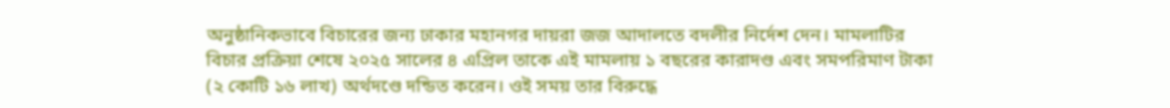অনুষ্ঠানিকভাবে বিচারের জন্য ঢাকার মহানগর দায়রা জজ আদালতে বদলীর নির্দেশ দেন। মামলাটির বিচার প্রক্রিয়া শেষে ২০২৫ সালের ৪ এপ্রিল তাকে এই মামলায় ১ বছরের কারাদণ্ড এবং সমপরিমাণ টাকা (২ কোটি ১৬ লাখ) অর্থদণ্ডে দন্ডিত করেন। ওই সময় তার বিরুদ্ধে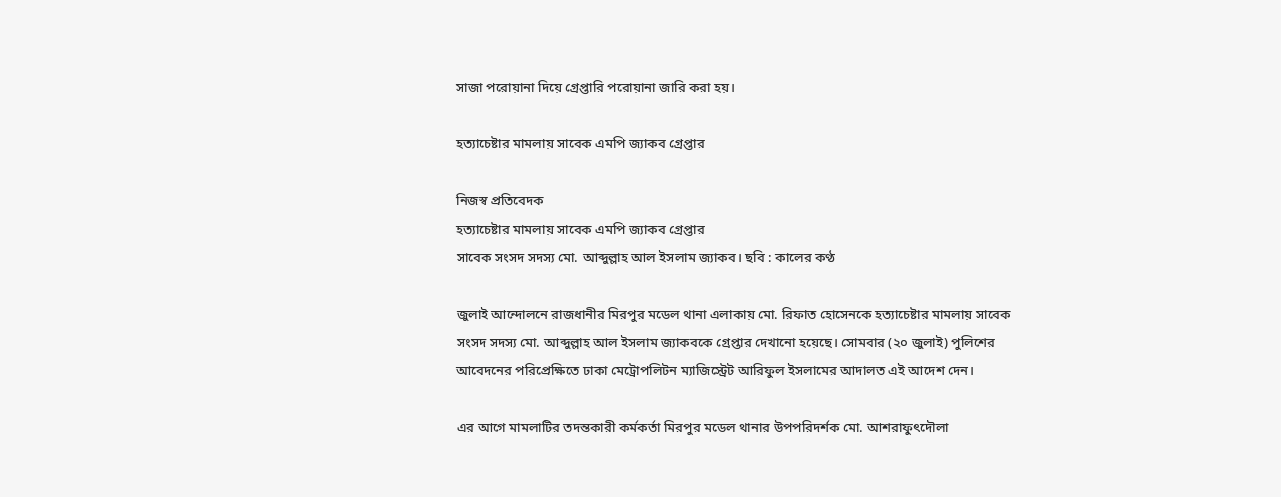সাজা পরোয়ানা দিয়ে গ্রেপ্তারি পরোয়ানা জারি করা হয়।

হত্যাচেষ্টার মামলায় সাবেক এমপি জ্যাকব গ্রেপ্তার

নিজস্ব প্রতিবেদক
হত্যাচেষ্টার মামলায় সাবেক এমপি জ্যাকব গ্রেপ্তার
সাবেক সংসদ সদস্য মো. আব্দুল্লাহ আল ইসলাম জ্যাকব। ছবি : কালের কণ্ঠ

জুলাই আন্দোলনে রাজধানীর মিরপুর মডেল থানা এলাকায় মো. রিফাত হোসেনকে হত্যাচেষ্টার মামলায় সাবেক সংসদ সদস্য মো. আব্দুল্লাহ আল ইসলাম জ্যাকবকে গ্রেপ্তার দেখানো হয়েছে। সোমবার (২০ জুলাই) পুলিশের আবেদনের পরিপ্রেক্ষিতে ঢাকা মেট্রোপলিটন ম্যাজিস্ট্রেট আরিফুল ইসলামের আদালত এই আদেশ দেন।

এর আগে মামলাটির তদন্তকারী কর্মকর্তা মিরপুর মডেল থানার উপপরিদর্শক মো. আশরাফুৎদৌলা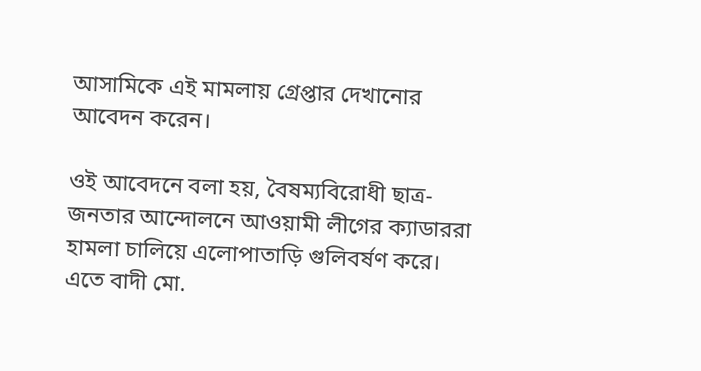আসামিকে এই মামলায় গ্রেপ্তার দেখানোর আবেদন করেন।

ওই আবেদনে বলা হয়, বৈষম্যবিরোধী ছাত্র-জনতার আন্দোলনে আওয়ামী লীগের ক্যাডাররা হামলা চালিয়ে এলোপাতাড়ি গুলিবর্ষণ করে। এতে বাদী মো.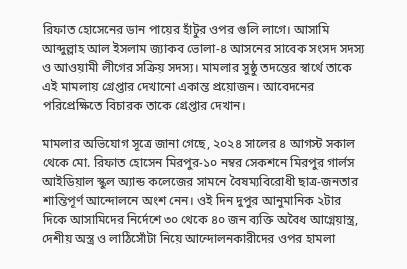রিফাত হোসেনের ডান পায়ের হাঁটুর ওপর গুলি লাগে। আসামি আব্দুল্লাহ আল ইসলাম জ্যাকব ভোলা-৪ আসনের সাবেক সংসদ সদস্য ও আওয়ামী লীগের সক্রিয় সদস্য। মামলার সুষ্ঠু তদন্তের স্বার্থে তাকে এই মামলায় গ্রেপ্তার দেখানো একান্ত প্রয়োজন। আবেদনের পরিপ্রেক্ষিতে বিচারক তাকে গ্রেপ্তার দেখান।

মামলার অভিযোগ সূত্রে জানা গেছে, ২০২৪ সালের ৪ আগস্ট সকাল থেকে মো. রিফাত হোসেন মিরপুর-১০ নম্বর সেকশনে মিরপুর গার্লস আইডিয়াল স্কুল অ্যান্ড কলেজের সামনে বৈষম্যবিরোধী ছাত্র-জনতার শান্তিপূর্ণ আন্দোলনে অংশ নেন। ওই দিন দুপুর আনুমানিক ২টার দিকে আসামিদের নির্দেশে ৩০ থেকে ৪০ জন ব্যক্তি অবৈধ আগ্নেয়াস্ত্র, দেশীয় অস্ত্র ও লাঠিসোঁটা নিয়ে আন্দোলনকারীদের ওপর হামলা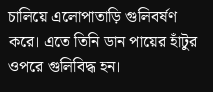চালিয়ে এলোপাতাড়ি গুলিবর্ষণ করে। এতে তিনি ডান পায়ের হাঁটুর ওপরে গুলিবিদ্ধ হন।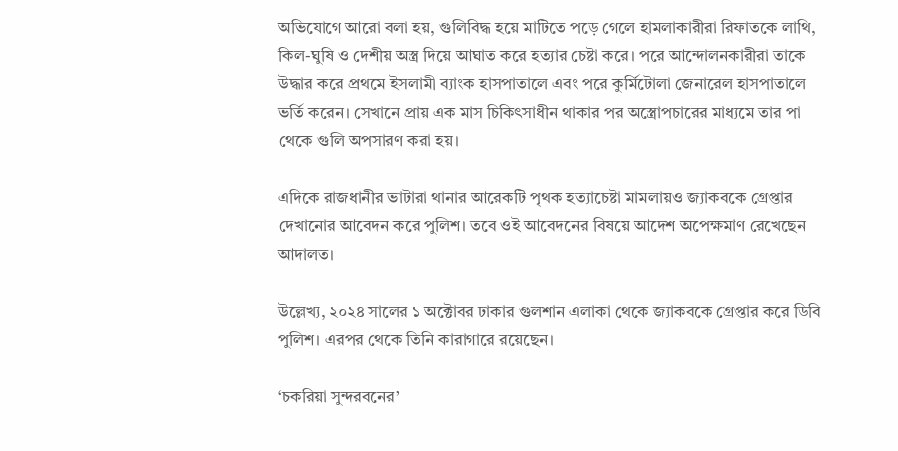অভিযোগে আরো বলা হয়, গুলিবিদ্ধ হয়ে মাটিতে পড়ে গেলে হামলাকারীরা রিফাতকে লাথি, কিল-ঘুষি ও দেশীয় অস্ত্র দিয়ে আঘাত করে হত্যার চেষ্টা করে। পরে আন্দোলনকারীরা তাকে উদ্ধার করে প্রথমে ইসলামী ব্যাংক হাসপাতালে এবং পরে কুর্মিটোলা জেনারেল হাসপাতালে ভর্তি করেন। সেখানে প্রায় এক মাস চিকিৎসাধীন থাকার পর অস্ত্রোপচারের মাধ্যমে তার পা থেকে গুলি অপসারণ করা হয়।

এদিকে রাজধানীর ভাটারা থানার আরেকটি পৃথক হত্যাচেষ্টা মামলায়ও জ্যাকবকে গ্রেপ্তার দেখানোর আবেদন করে পুলিশ। তবে ওই আবেদনের বিষয়ে আদেশ অপেক্ষমাণ রেখেছেন আদালত।

উল্লেখ্য, ২০২৪ সালের ১ অক্টোবর ঢাকার গুলশান এলাকা থেকে জ্যাকবকে গ্রেপ্তার করে ডিবি পুলিশ। এরপর থেকে তিনি কারাগারে রয়েছেন।

‘চকরিয়া সুন্দরবনের’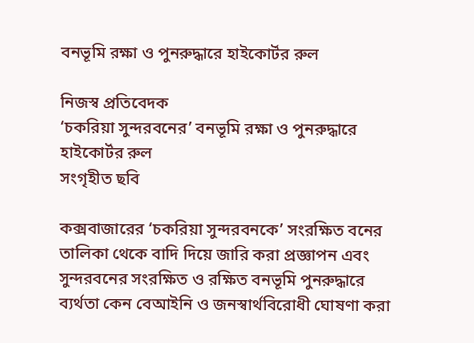বনভূমি রক্ষা ও পুনরুদ্ধারে হাইকোর্টর রুল

নিজস্ব প্রতিবেদক
‘চকরিয়া সুন্দরবনের’ বনভূমি রক্ষা ও পুনরুদ্ধারে হাইকোর্টর রুল
সংগৃহীত ছবি

কক্সবাজারের ‘চকরিয়া সুন্দরবনকে’ সংরক্ষিত বনের তালিকা থেকে বাদি দিয়ে জারি করা প্রজ্ঞাপন এবং সুন্দরবনের সংরক্ষিত ও রক্ষিত বনভূমি পুনরুদ্ধারে ব্যর্থতা কেন বেআইনি ও জনস্বার্থবিরোধী ঘোষণা করা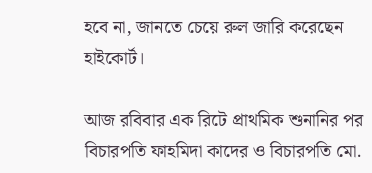হবে না, জানতে চেয়ে রুল জারি করেছেন হাইকোর্ট।

আজ রবিবার এক রিটে প্রাথমিক শুনানির পর বিচারপতি ফাহমিদা কাদের ও বিচারপতি মো.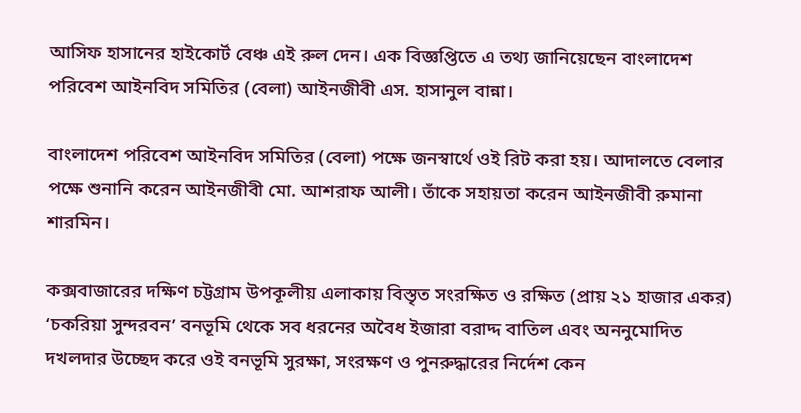আসিফ হাসানের হাইকোর্ট বেঞ্চ এই রুল দেন। এক বিজ্ঞপ্তিতে এ তথ্য জানিয়েছেন বাংলাদেশ পরিবেশ আইনবিদ সমিতির (বেলা) আইনজীবী এস. হাসানুল বান্না।

বাংলাদেশ পরিবেশ আইনবিদ সমিতির (বেলা) পক্ষে জনস্বার্থে ওই রিট করা হয়। আদালতে বেলার পক্ষে শুনানি করেন আইনজীবী মো. আশরাফ আলী। তাঁকে সহায়তা করেন আইনজীবী রুমানা শারমিন।

কক্সবাজারের দক্ষিণ চট্টগ্রাম উপকূলীয় এলাকায় বিস্তৃত সংরক্ষিত ও রক্ষিত (প্রায় ২১ হাজার একর) ‘চকরিয়া সুন্দরবন’ বনভূমি থেকে সব ধরনের অবৈধ ইজারা বরাদ্দ বাতিল এবং অননুমোদিত দখলদার উচ্ছেদ করে ওই বনভূমি সুরক্ষা, সংরক্ষণ ও পুনরুদ্ধারের নির্দেশ কেন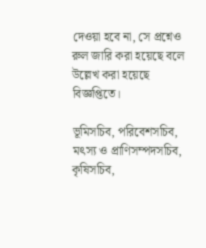দেওয়া হবে না, সে প্রশ্নেও রুল জারি করা হয়েছে বলে উল্লেখ করা হয়েছে বিজ্ঞপ্তিতে।

ভূমিসচিব, পরিবেশসচিব, মৎস্য ও প্রাণিসম্পদসচিব, কৃষিসচিব,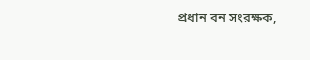প্রধান বন সংরক্ষক,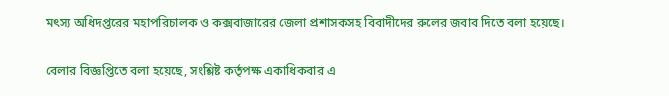মৎস্য অধিদপ্তরের মহাপরিচালক ও কক্সবাজারের জেলা প্রশাসকসহ বিবাদীদের রুলের জবাব দিতে বলা হয়েছে।

বেলার বিজ্ঞপ্তিতে বলা হয়েছে, সংশ্লিষ্ট কর্তৃপক্ষ একাধিকবার এ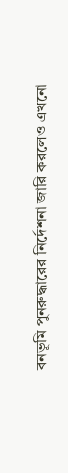বনভূমি পুনরুদ্ধারের নির্দেশনা জারি করলেও এখনো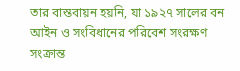তার বাস্তবায়ন হয়নি, যা ১৯২৭ সালের বন আইন ও সংবিধানের পরিবেশ সংরক্ষণ সংক্রান্ত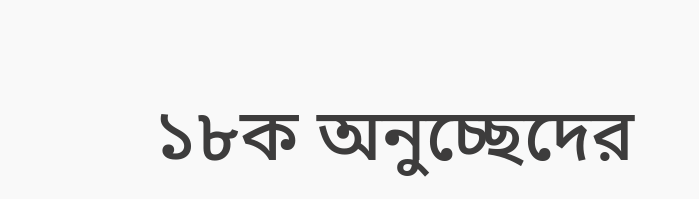১৮ক অনুচ্ছেদের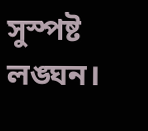সুস্পষ্ট লঙ্ঘন।